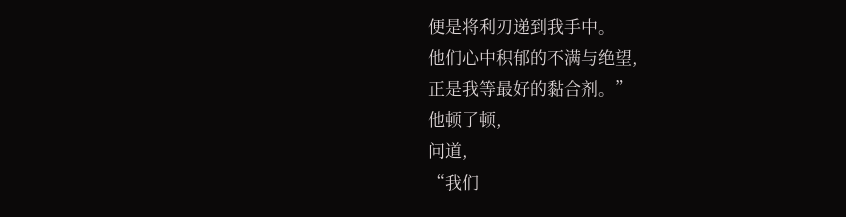便是将利刃递到我手中。
他们心中积郁的不满与绝望,
正是我等最好的黏合剂。”
他顿了顿,
问道,
“我们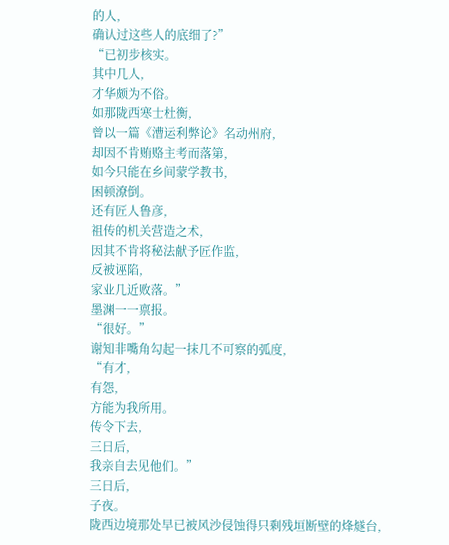的人,
确认过这些人的底细了?”
“已初步核实。
其中几人,
才华颇为不俗。
如那陇西寒士杜衡,
曾以一篇《漕运利弊论》名动州府,
却因不肯贿赂主考而落第,
如今只能在乡间蒙学教书,
困顿潦倒。
还有匠人鲁彦,
祖传的机关营造之术,
因其不肯将秘法献予匠作监,
反被诬陷,
家业几近败落。”
墨渊一一禀报。
“很好。”
谢知非嘴角勾起一抹几不可察的弧度,
“有才,
有怨,
方能为我所用。
传令下去,
三日后,
我亲自去见他们。”
三日后,
子夜。
陇西边境那处早已被风沙侵蚀得只剩残垣断壁的烽燧台,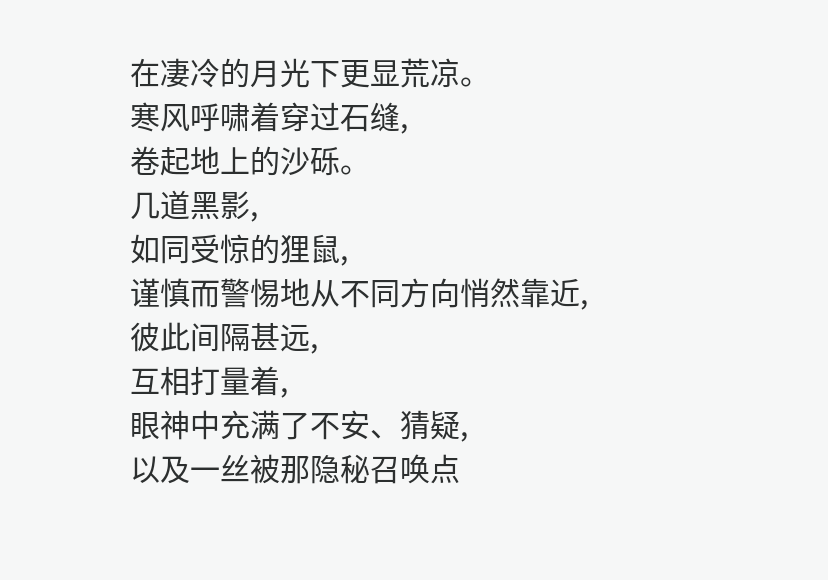在凄冷的月光下更显荒凉。
寒风呼啸着穿过石缝,
卷起地上的沙砾。
几道黑影,
如同受惊的狸鼠,
谨慎而警惕地从不同方向悄然靠近,
彼此间隔甚远,
互相打量着,
眼神中充满了不安、猜疑,
以及一丝被那隐秘召唤点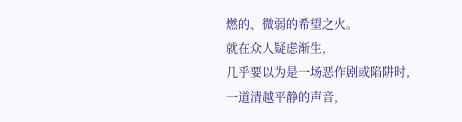燃的、微弱的希望之火。
就在众人疑虑渐生,
几乎要以为是一场恶作剧或陷阱时,
一道清越平静的声音,